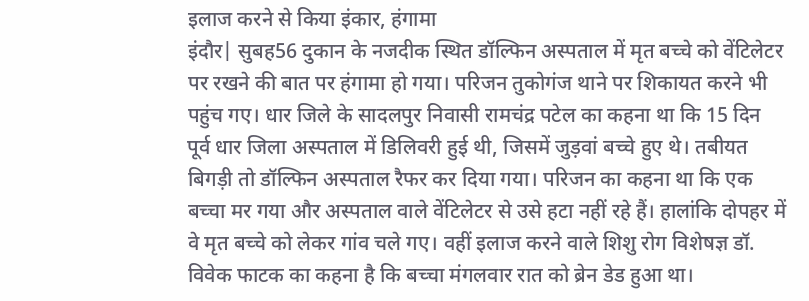इलाज करने से किया इंकार, हंगामा
इंदौर| सुबह56 दुकान के नजदीक स्थित डॉल्फिन अस्पताल में मृत बच्चे को वेंटिलेटर पर रखने की बात पर हंगामा हो गया। परिजन तुकोगंज थाने पर शिकायत करने भी पहुंच गए। धार जिले के सादलपुर निवासी रामचंद्र पटेल का कहना था कि 15 दिन पूर्व धार जिला अस्पताल में डिलिवरी हुई थी, जिसमें जुड़वां बच्चे हुए थे। तबीयत बिगड़ी तो डॉल्फिन अस्पताल रैफर कर दिया गया। परिजन का कहना था कि एक बच्चा मर गया और अस्पताल वाले वेंटिलेटर से उसे हटा नहीं रहे हैं। हालांकि दोपहर में वे मृत बच्चे को लेकर गांव चले गए। वहीं इलाज करने वाले शिशु रोग विशेषज्ञ डॉ. विवेक फाटक का कहना है कि बच्चा मंगलवार रात को ब्रेन डेड हुआ था।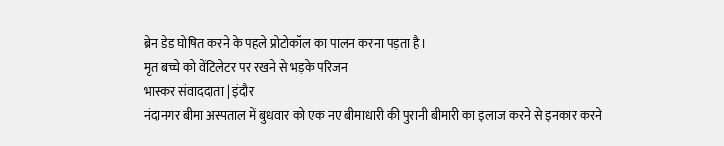ब्रेन डेड घोषित करने के पहले प्रोटोकॉल का पालन करना पड़ता है।
मृत बच्चे को वेंटिलेटर पर रखने से भड़के परिजन
भास्कर संवाददाता | इंदौर
नंदानगर बीमा अस्पताल में बुधवार को एक नए बीमाधारी की पुरानी बीमारी का इलाज करने से इनकार करने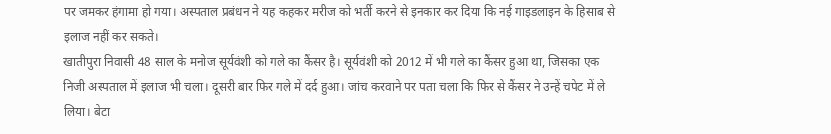पर जमकर हंगामा हो गया। अस्पताल प्रबंधन ने यह कहकर मरीज को भर्ती करने से इनकार कर दिया कि नई गाइडलाइन के हिसाब से इलाज नहीं कर सकते।
खातीपुरा निवासी 48 साल के मनोज सूर्यवंशी को गले का कैंसर है। सूर्यवंशी को 2012 में भी गले का कैंसर हुआ था, जिसका एक निजी अस्पताल में इलाज भी चला। दूसरी बार फिर गले में दर्द हुआ। जांच करवाने पर पता चला कि फिर से कैंसर ने उन्हें चपेट में ले लिया। बेटा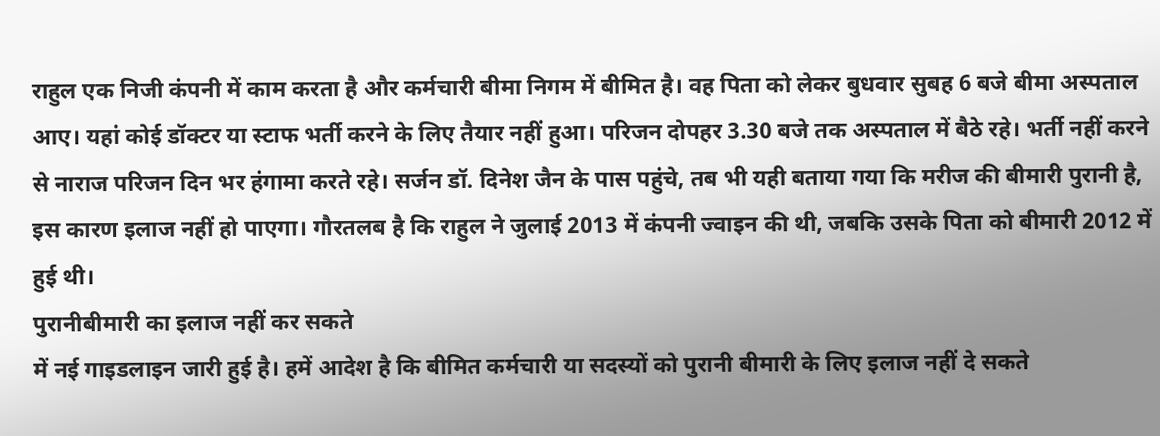राहुल एक निजी कंपनी में काम करता है और कर्मचारी बीमा निगम में बीमित है। वह पिता को लेकर बुधवार सुबह 6 बजे बीमा अस्पताल आए। यहां कोई डॉक्टर या स्टाफ भर्ती करने के लिए तैयार नहीं हुआ। परिजन दोपहर 3.30 बजे तक अस्पताल में बैठे रहे। भर्ती नहीं करने से नाराज परिजन दिन भर हंगामा करते रहे। सर्जन डॉ. दिनेश जैन के पास पहुंचे, तब भी यही बताया गया कि मरीज की बीमारी पुरानी है, इस कारण इलाज नहीं हो पाएगा। गौरतलब है कि राहुल ने जुलाई 2013 में कंपनी ज्वाइन की थी, जबकि उसके पिता को बीमारी 2012 में हुई थी।
पुरानीबीमारी का इलाज नहीं कर सकते
में नई गाइडलाइन जारी हुई है। हमें आदेश है कि बीमित कर्मचारी या सदस्यों को पुरानी बीमारी के लिए इलाज नहीं दे सकते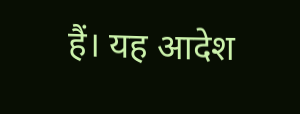हैं। यह आदेश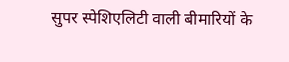सुपर स्पेशिएलिटी वाली बीमारियों के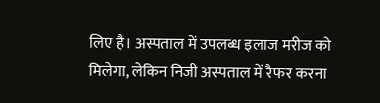लिए है। अस्पताल में उपलब्ध इलाज मरीज को मिलेगा, लेकिन निजी अस्पताल में रैफर करना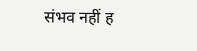संभव नहीं ह